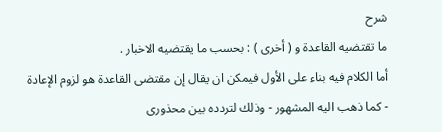شرح
ما تقتضيه القاعدة و ( أخرى ) : بحسب ما يقتضيه الاخبار .
أما الكلام فيه بناء على الأول فيمكن ان يقال إن مقتضى القاعدة هو لزوم الإعادة - كما ذهب اليه المشهور - وذلك لتردده بين محذورى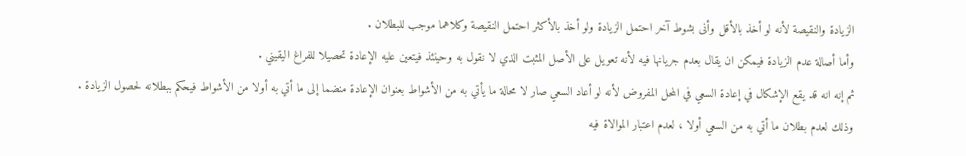الزيادة والنقيصة لأنه لو أخذ بالأقل وأنى بشوط آخر احتمل الزيادة ولو أخذ بالأكثر احتمل النقيصة وكلاهما موجب للبطلان .
وأما أصالة عدم الزيادة فيمكن ان يقال بعدم جريانها فيه لأنه تعويل على الأصل المثبت الذي لا نقول به وحينئذ فيتعين عليه الإعادة تحصيلا للفراغ اليقيني .
ثم إنه انه قد يقع الإشكال في إعادة السعي في المحل المفروض لأنه لو أعاد السعي صار لا محالة ما يأتي به من الأشواط بعنوان الإعادة منضما إلى ما أتي به أولا من الأشواط فيحكم ببطلانه لحصول الزيادة .
وذلك لعدم بطلان ما أتي به من السعي أولا ، لعدم اعتبار الموالاة فيه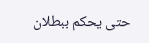حتى يحكم ببطلان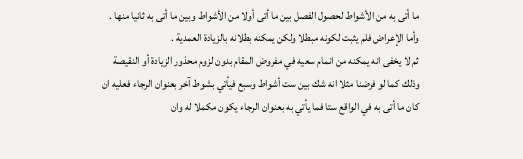ما أتى به من الأشواط لحصول الفصل بين ما أتى أولا من الأشواط وبين ما أتى به ثانيا منها .
وأما الإعراض فلم يثبت لكونه مبطلا ولكن يمكنه بطلانه بالزيادة العمدية .
ثم لا يخفى انه يمكنه من انمام سعيه في مفروض المقام بدون لزوم محذور الزيادة أو النقيصة وذلك كما لو فرضنا مثلا انه شك بين ست أشواط وسبع فيأتي بشوط آخر بعنوان الرجاء فعليه ان كان ما أتى به في الواقع ستا فما يأتي به بعنوان الرجاء يكون مكملا له وان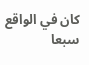كان في الواقع سبعا